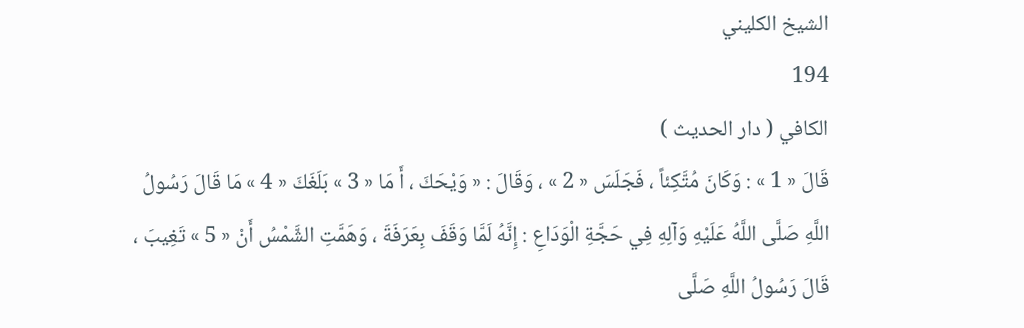الشيخ الكليني
194
الكافي ( دار الحديث )
قَالَ « 1 » : وَكَانَ مُتَّكِئاً ، فَجَلَسَ « 2 » ، وَقَالَ : « وَيْحَكَ ، أَ مَا « 3 » بَلَغَكَ « 4 » مَا قَالَ رَسُولُ اللَّهِ صَلَّى اللَّهُ عَلَيْهِ وَآلِهِ فِي حَجَّةِ الْوَدَاعِ : إِنَّهُ لَمَّا وَقَفَ بِعَرَفَةَ ، وَهَمَّتِ الشَّمْسُ أَنْ « 5 » تَغِيبَ ، قَالَ رَسُولُ اللَّهِ صَلَّى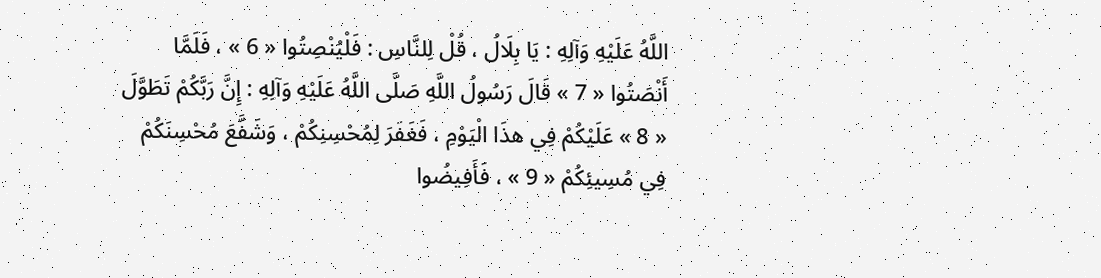اللَّهُ عَلَيْهِ وَآلِهِ : يَا بِلَالُ ، قُلْ لِلنَّاسِ : فَلْيُنْصِتُوا « 6 » ، فَلَمَّا أَنْصَتُوا « 7 » قَالَ رَسُولُ اللَّهِ صَلَّى اللَّهُ عَلَيْهِ وَآلِهِ : إِنَّ رَبَّكُمْ تَطَوَّلَ « 8 » عَلَيْكُمْ فِي هذَا الْيَوْمِ ، فَغَفَرَ لِمُحْسِنِكُمْ ، وَشَفَّعَ مُحْسِنَكُمْ فِي مُسِيئِكُمْ « 9 » ، فَأَفِيضُوا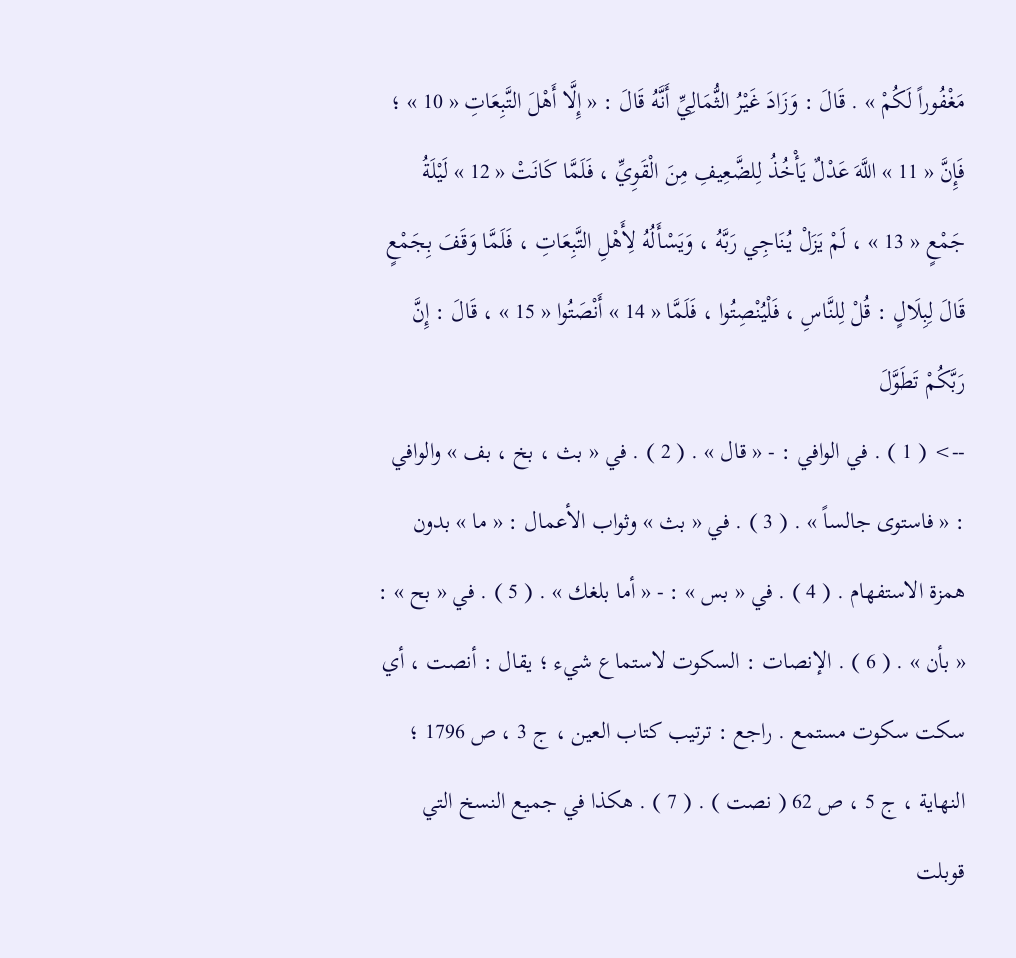مَغْفُوراً لَكُمْ » . قَالَ : وَزَادَ غَيْرُ الثُّمَالِيِّ أَنَّهُ قَالَ : « إِلَّا أَهْلَ التَّبِعَاتِ « 10 » ؛ فَإِنَّ « 11 » اللَّهَ عَدْلٌ يَأْخُذُ لِلضَّعِيفِ مِنَ الْقَوِيِّ ، فَلَمَّا كَانَتْ « 12 » لَيْلَةُ جَمْعٍ « 13 » ، لَمْ يَزَلْ يُنَاجِي رَبَّهُ ، وَيَسْأَلُهُ لِأَهْلِ التَّبِعَاتِ ، فَلَمَّا وَقَفَ بِجَمْعٍ قَالَ لِبِلَالٍ : قُلْ لِلنَّاسِ ، فَلْيُنْصِتُوا ، فَلَمَّا « 14 » أَنْصَتُوا « 15 » ، قَالَ : إِنَّ رَبَّكُمْ تَطَوَّلَ
--> ( 1 ) . في الوافي : - « قال » . ( 2 ) . في « بث ، بخ ، بف » والوافي : « فاستوى جالساً » . ( 3 ) . في « بث » وثواب الأعمال : « ما » بدون همزة الاستفهام . ( 4 ) . في « بس » : - « أما بلغك » . ( 5 ) . في « بح » : « بأن » . ( 6 ) . الإنصات : السكوت لاستماع شيء ؛ يقال : أنصت ، أي سكت سكوت مستمع . راجع : ترتيب كتاب العين ، ج 3 ، ص 1796 ؛ النهاية ، ج 5 ، ص 62 ( نصت ) . ( 7 ) . هكذا في جميع النسخ التي قوبلت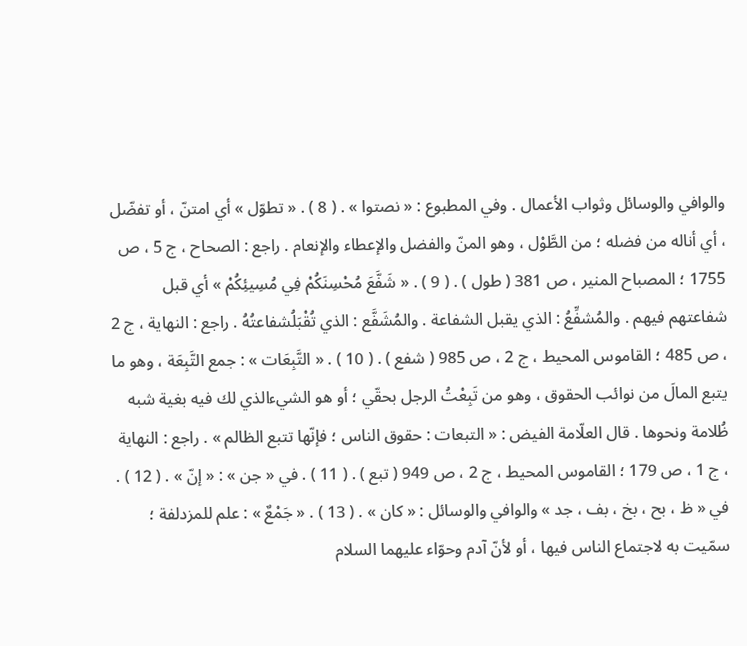والوافي والوسائل وثواب الأعمال . وفي المطبوع : « نصتوا » . ( 8 ) . « تطوّل » أي امتنّ ، أو تفضّل ، أي أناله من فضله ؛ من الطَّوْل ، وهو المنّ والفضل والإعطاء والإنعام . راجع : الصحاح ، ج 5 ، ص 1755 ؛ المصباح المنير ، ص 381 ( طول ) . ( 9 ) . « شَفَّعَ مُحْسِنَكُمْ فِي مُسِيئِكُمْ » أي قبل شفاعتهم فيهم . والمُشفِّعُ : الذي يقبل الشفاعة . والمُشَفَّع : الذي تُقْبَلُشفاعتُهُ . راجع : النهاية ، ج 2 ، ص 485 ؛ القاموس المحيط ، ج 2 ، ص 985 ( شفع ) . ( 10 ) . « التَّبِعَات » : جمع التَّبِعَة ، وهو ما يتبع المالَ من نوائب الحقوق ، وهو من تَبِعْتُ الرجل بحقّي ؛ أو هو الشيءالذي لك فيه بغية شبه ظُلامة ونحوها . قال العلّامة الفيض : « التبعات : حقوق الناس ؛ فإنّها تتبع الظالم » . راجع : النهاية ، ج 1 ، ص 179 ؛ القاموس المحيط ، ج 2 ، ص 949 ( تبع ) . ( 11 ) . في « جن » : « إنّ » . ( 12 ) . في « ظ ، بح ، بخ ، بف ، جد » والوافي والوسائل : « كان » . ( 13 ) . « جَمْعٌ » : علم للمزدلفة ؛ سمّيت به لاجتماع الناس فيها ، أو لأنّ آدم وحوّاء عليهما السلام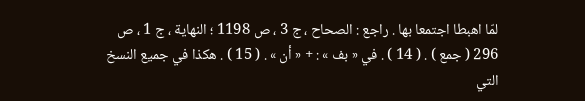لمّا اهبطا اجتمعا بها . راجع : الصحاح ، ج 3 ، ص 1198 ؛ النهاية ، ج 1 ، ص 296 ( جمع ) . ( 14 ) . في « بف » : + « أن » . ( 15 ) . هكذا في جميع النسخ التي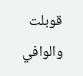قوبلت والوافي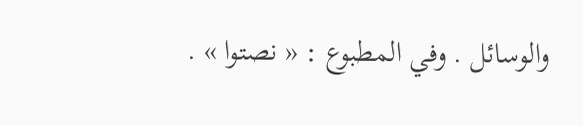والوسائل . وفي المطبوع : « نصتوا » .